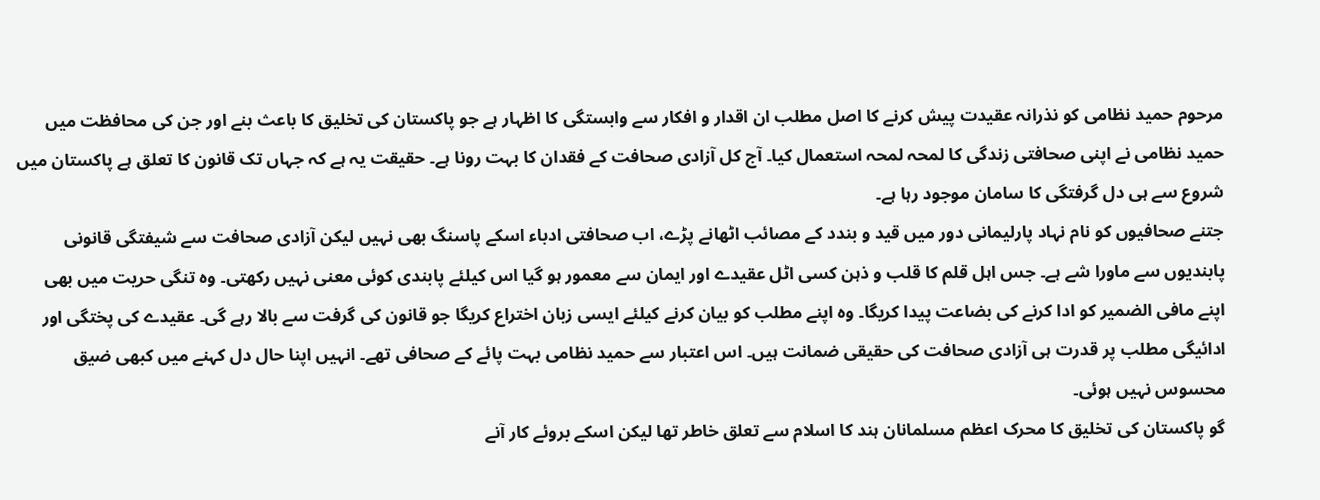مرحوم حمید نظامی کو نذرانہ عقیدت پیش کرنے کا اصل مطلب ان اقدار و افکار سے وابستگی کا اظہار ہے جو پاکستان کی تخلیق کا باعث بنے اور جن کی محافظت میں حمید نظامی نے اپنی صحافتی زندگی کا لمحہ لمحہ استعمال کیا۔ آج کل آزادی صحافت کے فقدان کا بہت رونا ہے۔ حقیقت یہ ہے کہ جہاں تک قانون کا تعلق ہے پاکستان میں شروع سے ہی دل گرفتگی کا سامان موجود رہا ہے۔
جتنے صحافیوں کو نام نہاد پارلیمانی دور میں قید و بندد کے مصائب اٹھانے پڑے، اب صحافتی ادباء اسکے پاسنگ بھی نہیں لیکن آزادی صحافت سے شیفتگی قانونی پابندیوں سے ماورا شے ہے۔ جس اہل قلم کا قلب و ذہن کسی اٹل عقیدے اور ایمان سے معمور ہو گیا اس کیلئے پابندی کوئی معنی نہیں رکھتی۔ وہ تنگی حریت میں بھی اپنے مافی الضمیر کو ادا کرنے کی بضاعت پیدا کریگا۔ وہ اپنے مطلب کو بیان کرنے کیلئے ایسی زبان اختراع کریگا جو قانون کی گرفت سے بالا رہے گی۔ عقیدے کی پختگی اور ادائیگی مطلب پر قدرت ہی آزادی صحافت کی حقیقی ضمانت ہیں۔ اس اعتبار سے حمید نظامی بہت پائے کے صحافی تھے۔ انہیں اپنا حال دل کہنے میں کبھی ضیق محسوس نہیں ہوئی۔
گو پاکستان کی تخلیق کا محرک اعظم مسلمانان ہند کا اسلام سے تعلق خاطر تھا لیکن اسکے بروئے کار آنے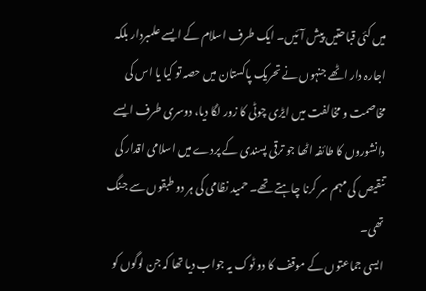میں کئی قباحتیں پیش آئیں۔ ایک طرف اسلام کے ایسے علمبردار بلکہ اجارہ دار اٹھے جنہوں نے تحریک پاکستان میں حصہ تو کیا یا اس کی مخاصمت و مخالفت میں ایڑی چوٹی کا زور لگا دیا، دوسری طرف ایسے دانشوروں کا طائفہ اٹھا جو ترقی پسندی کے پردے میں اسلامی اقدار کی تنقیص کی مہم سر کرنا چاہتے تھے۔ حمید نظامی کی ہر دو طبقوں سے جنگ تھی۔
ایسی جماعتوں کے موقف کا دو ٹوک یہ جواب دیا تھا کہ جن لوگوں کو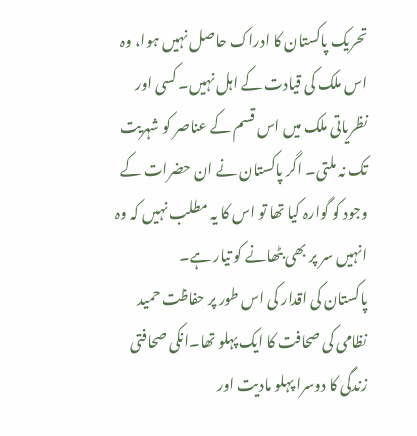تحریک پاکستان کا ادراک حاصل نہیں ہوا، وہ اس ملک کی قیادت کے اہل نہیں۔ کسی اور نظریاتی ملک میں اس قسم کے عناصر کو شہریت تک نہ ملتی۔ اگر پاکستان نے ان حضرات کے وجود کو گوارہ کیا تھا تو اس کا یہ مطلب نہیں کہ وہ انہیں سر پر بھی بٹھانے کو تیار ہے۔
پاکستان کی اقدار کی اس طور پر حفاظت حمید نظامی کی صحافت کا ایک پہلو تھا۔انکی صحافتی زندگی کا دوسرا پہلو مادیت اور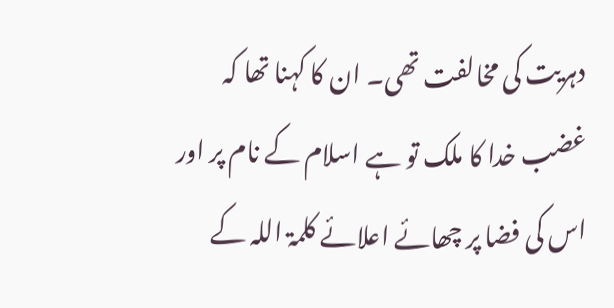دہریت کی مخالفت تھی۔ ان کا کہنا تھا کہ غضب خدا کا ملک تو ہے اسلام کے نام پر اور اس کی فضا پر چھائے اعلائے کلمۃ اللہ کے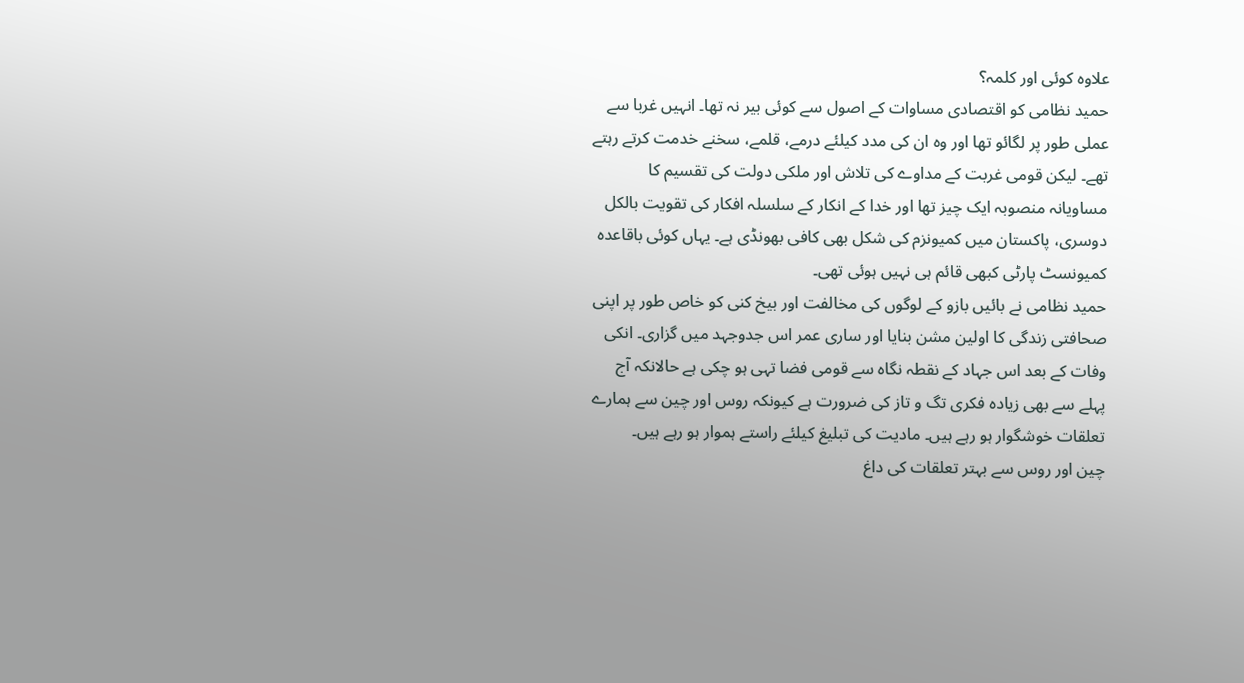علاوہ کوئی اور کلمہ؟
حمید نظامی کو اقتصادی مساوات کے اصول سے کوئی بیر نہ تھا۔ انہیں غربا سے عملی طور پر لگائو تھا اور وہ ان کی مدد کیلئے درمے، قلمے، سخنے خدمت کرتے رہتے تھے۔ لیکن قومی غربت کے مداوے کی تلاش اور ملکی دولت کی تقسیم کا مساویانہ منصوبہ ایک چیز تھا اور خدا کے انکار کے سلسلہ افکار کی تقویت بالکل دوسری، پاکستان میں کمیونزم کی شکل بھی کافی بھونڈی ہے۔ یہاں کوئی باقاعدہ کمیونسٹ پارٹی کبھی قائم ہی نہیں ہوئی تھی۔
حمید نظامی نے بائیں بازو کے لوگوں کی مخالفت اور بیخ کنی کو خاص طور پر اپنی صحافتی زندگی کا اولین مشن بنایا اور ساری عمر اس جدوجہد میں گزاری۔ انکی وفات کے بعد اس جہاد کے نقطہ نگاہ سے قومی فضا تہی ہو چکی ہے حالانکہ آج پہلے سے بھی زیادہ فکری تگ و تاز کی ضرورت ہے کیونکہ روس اور چین سے ہمارے تعلقات خوشگوار ہو رہے ہیں۔ مادیت کی تبلیغ کیلئے راستے ہموار ہو رہے ہیں۔
چین اور روس سے بہتر تعلقات کی داغ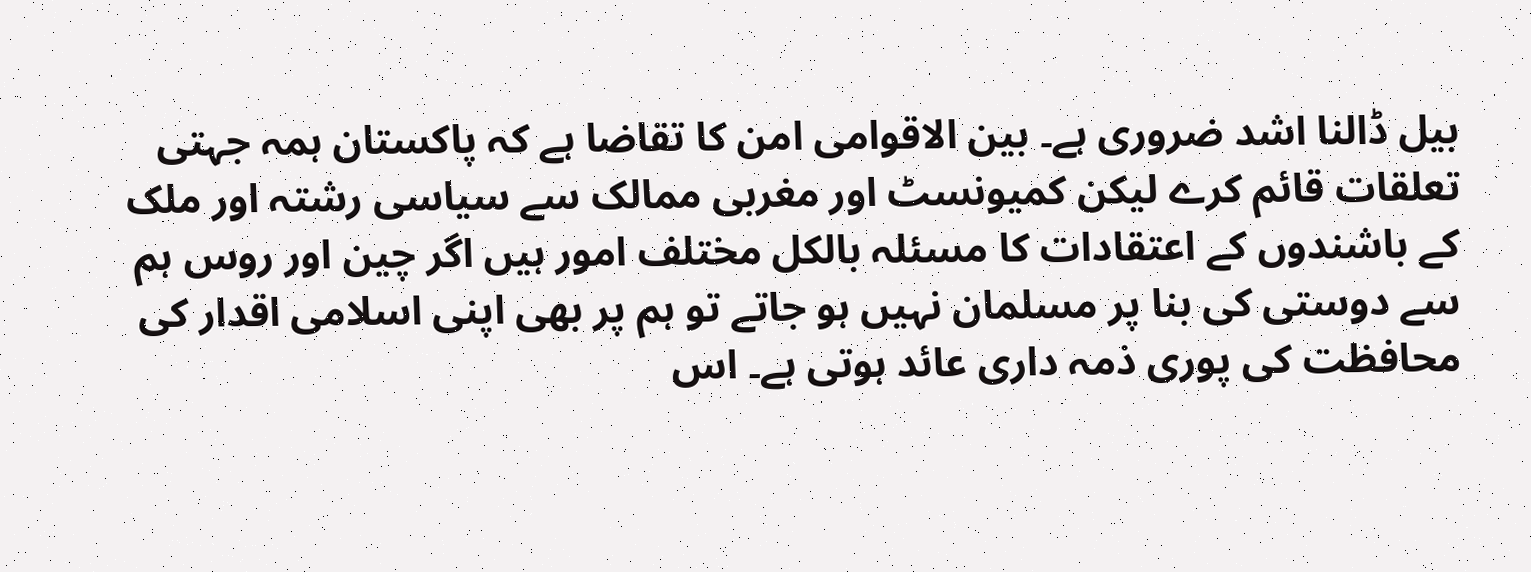بیل ڈالنا اشد ضروری ہے۔ بین الاقوامی امن کا تقاضا ہے کہ پاکستان ہمہ جہتی تعلقات قائم کرے لیکن کمیونسٹ اور مغربی ممالک سے سیاسی رشتہ اور ملک کے باشندوں کے اعتقادات کا مسئلہ بالکل مختلف امور ہیں اگر چین اور روس ہم سے دوستی کی بنا پر مسلمان نہیں ہو جاتے تو ہم پر بھی اپنی اسلامی اقدار کی محافظت کی پوری ذمہ داری عائد ہوتی ہے۔ اس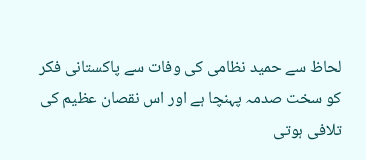لحاظ سے حمید نظامی کی وفات سے پاکستانی فکر کو سخت صدمہ پہنچا ہے اور اس نقصان عظیم کی تلافی ہوتی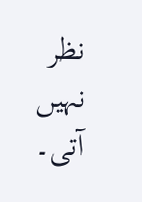نظر نہیں آتی۔